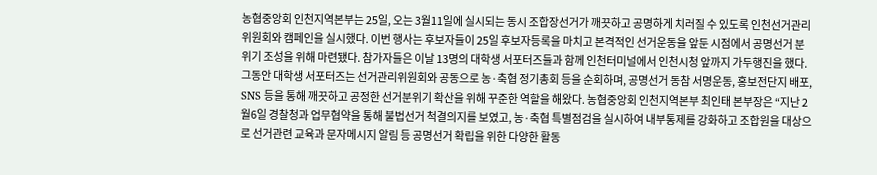농협중앙회 인천지역본부는 25일, 오는 3월11일에 실시되는 동시 조합장선거가 깨끗하고 공명하게 치러질 수 있도록 인천선거관리위원회와 캠페인을 실시했다. 이번 행사는 후보자들이 25일 후보자등록을 마치고 본격적인 선거운동을 앞둔 시점에서 공명선거 분위기 조성을 위해 마련됐다. 참가자들은 이날 13명의 대학생 서포터즈들과 함께 인천터미널에서 인천시청 앞까지 가두행진을 했다. 그동안 대학생 서포터즈는 선거관리위원회와 공동으로 농·축협 정기총회 등을 순회하며, 공명선거 동참 서명운동, 홍보전단지 배포, SNS 등을 통해 깨끗하고 공정한 선거분위기 확산을 위해 꾸준한 역할을 해왔다. 농협중앙회 인천지역본부 최인태 본부장은 “지난 2월6일 경찰청과 업무협약을 통해 불법선거 척결의지를 보였고, 농·축협 특별점검을 실시하여 내부통제를 강화하고 조합원을 대상으로 선거관련 교육과 문자메시지 알림 등 공명선거 확립을 위한 다양한 활동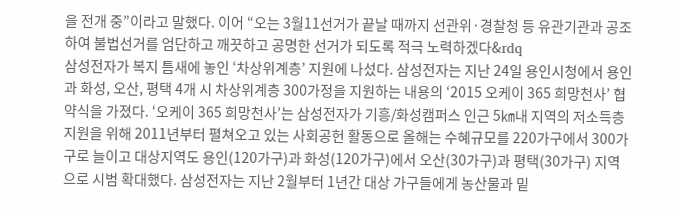을 전개 중”이라고 말했다. 이어 “오는 3월11선거가 끝날 때까지 선관위·경찰청 등 유관기관과 공조하여 불법선거를 엄단하고 깨끗하고 공명한 선거가 되도록 적극 노력하겠다&rdq
삼성전자가 복지 틈새에 놓인 ‘차상위계층’ 지원에 나섰다. 삼성전자는 지난 24일 용인시청에서 용인과 화성, 오산, 평택 4개 시 차상위계층 300가정을 지원하는 내용의 ‘2015 오케이 365 희망천사’ 협약식을 가졌다. ‘오케이 365 희망천사’는 삼성전자가 기흥/화성캠퍼스 인근 5㎞내 지역의 저소득층 지원을 위해 2011년부터 펼쳐오고 있는 사회공헌 활동으로 올해는 수혜규모를 220가구에서 300가구로 늘이고 대상지역도 용인(120가구)과 화성(120가구)에서 오산(30가구)과 평택(30가구) 지역으로 시범 확대했다. 삼성전자는 지난 2월부터 1년간 대상 가구들에게 농산물과 밑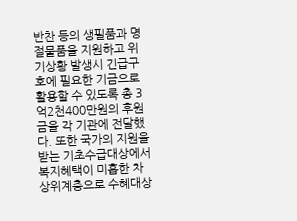반찬 등의 생필품과 명절물품을 지원하고 위기상황 발생시 긴급구호에 필요한 기금으로 활용할 수 있도록 총 3억2천400만원의 후원금을 각 기관에 전달했다. 또한 국가의 지원을 받는 기초수급대상에서 복지혜택이 미흡한 차상위계층으로 수혜대상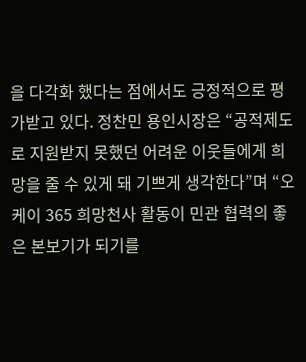을 다각화 했다는 점에서도 긍정적으로 평가받고 있다. 정찬민 용인시장은 “공적제도로 지원받지 못했던 어려운 이웃들에게 희망을 줄 수 있게 돼 기쁘게 생각한다”며 “오케이 365 희망천사 활동이 민관 협력의 좋은 본보기가 되기를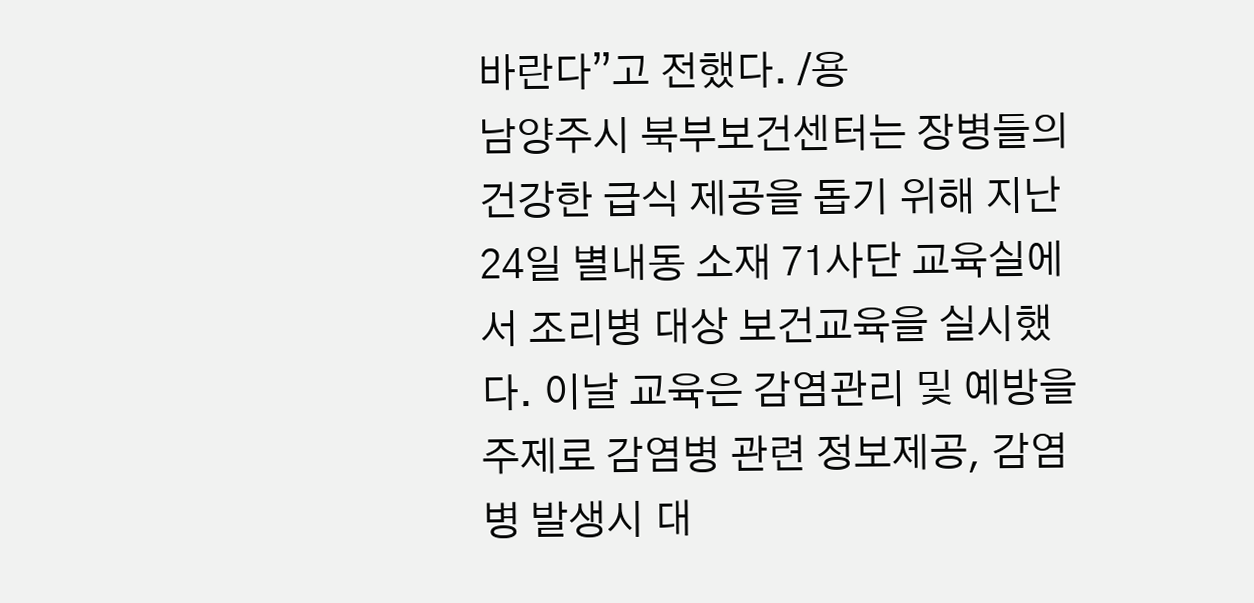바란다”고 전했다. /용
남양주시 북부보건센터는 장병들의 건강한 급식 제공을 돕기 위해 지난 24일 별내동 소재 71사단 교육실에서 조리병 대상 보건교육을 실시했다. 이날 교육은 감염관리 및 예방을 주제로 감염병 관련 정보제공, 감염병 발생시 대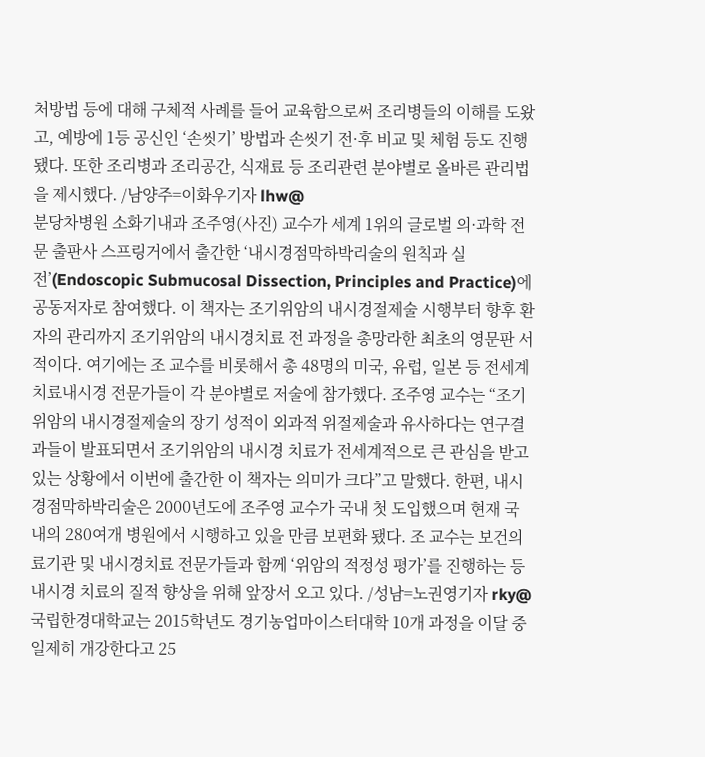처방법 등에 대해 구체적 사례를 들어 교육함으로써 조리병들의 이해를 도왔고, 예방에 1등 공신인 ‘손씻기’ 방법과 손씻기 전·후 비교 및 체험 등도 진행됐다. 또한 조리병과 조리공간, 식재료 등 조리관련 분야별로 올바른 관리법을 제시했다. /남양주=이화우기자 lhw@
분당차병원 소화기내과 조주영(사진) 교수가 세계 1위의 글로벌 의·과학 전문 출판사 스프링거에서 출간한 ‘내시경점막하박리술의 원칙과 실전’(Endoscopic Submucosal Dissection, Principles and Practice)에 공동저자로 참여했다. 이 책자는 조기위암의 내시경절제술 시행부터 향후 환자의 관리까지 조기위암의 내시경치료 전 과정을 총망라한 최초의 영문판 서적이다. 여기에는 조 교수를 비롯해서 총 48명의 미국, 유럽, 일본 등 전세계 치료내시경 전문가들이 각 분야별로 저술에 참가했다. 조주영 교수는 “조기위암의 내시경절제술의 장기 성적이 외과적 위절제술과 유사하다는 연구결과들이 발표되면서 조기위암의 내시경 치료가 전세계적으로 큰 관심을 받고 있는 상황에서 이번에 출간한 이 책자는 의미가 크다”고 말했다. 한편, 내시경점막하박리술은 2000년도에 조주영 교수가 국내 첫 도입했으며 현재 국내의 280여개 병원에서 시행하고 있을 만큼 보편화 됐다. 조 교수는 보건의료기관 및 내시경치료 전문가들과 함께 ‘위암의 적정성 평가’를 진행하는 등 내시경 치료의 질적 향상을 위해 앞장서 오고 있다. /성남=노권영기자 rky@
국립한경대학교는 2015학년도 경기농업마이스터대학 10개 과정을 이달 중 일제히 개강한다고 25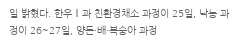일 밝혔다. 한우Ⅰ과 친환경채소 과정이 25일, 낙농 과정이 26~27일, 양돈·배·복숭아 과정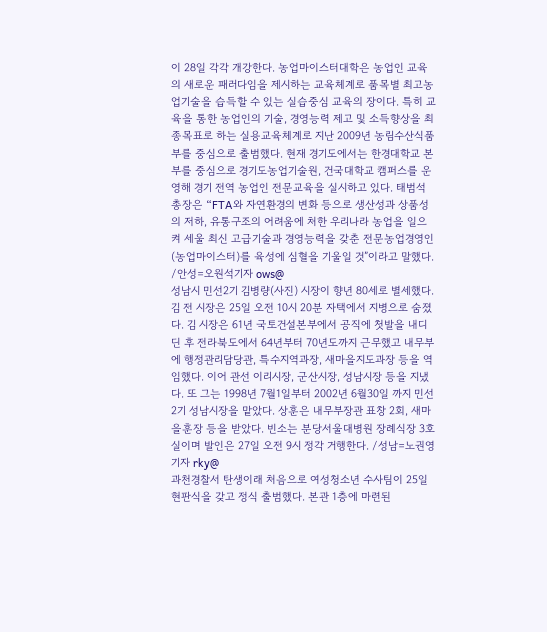이 28일 각각 개강한다. 농업마이스터대학은 농업인 교육의 새로운 패러다임을 제시하는 교육체계로 품목별 최고농업기술을 습득할 수 있는 실습중심 교육의 장이다. 특히 교육을 통한 농업인의 기술, 경영능력 제고 및 소득향상을 최종목표로 하는 실용교육체계로 지난 2009년 농림수산식품부를 중심으로 출범했다. 현재 경기도에서는 한경대학교 본부를 중심으로 경기도농업기술원, 건국대학교 캠퍼스를 운영해 경기 전역 농업인 전문교육을 실시하고 있다. 태범석 총장은 “FTA와 자연환경의 변화 등으로 생산성과 상품성의 저하, 유통구조의 어려움에 처한 우리나라 농업을 일으켜 세울 최신 고급기술과 경영능력을 갖춘 전문농업경영인(농업마이스터)를 육성에 심혈을 기울일 것”이라고 말했다. /안성=오원석기자 ows@
성남시 민선2기 김병량(사진) 시장이 향년 80세로 별세했다. 김 전 시장은 25일 오전 10시 20분 자택에서 지병으로 숨졌다. 김 시장은 61년 국토건설본부에서 공직에 첫발을 내디딘 후 전라북도에서 64년부터 70년도까지 근무했고 내무부에 행정관리담당관, 특수지역과장, 새마을지도과장 등을 역임했다. 이어 관선 이리시장, 군산시장, 성남시장 등을 지냈다. 또 그는 1998년 7월1일부터 2002년 6월30일 까지 민선2기 성남시장을 맡았다. 상훈은 내무부장관 표창 2회, 새마을훈장 등을 받았다. 빈소는 분당서울대병원 장례식장 3호실이며 발인은 27일 오전 9시 정각 거행한다. /성남=노권영기자 rky@
과천경찰서 탄생이래 처음으로 여성청소년 수사팀이 25일 현판식을 갖고 정식 출범했다. 본관 1층에 마련된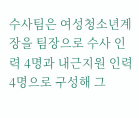수사팀은 여성청소년계장을 팀장으로 수사 인력 4명과 내근지원 인력 4명으로 구성해 그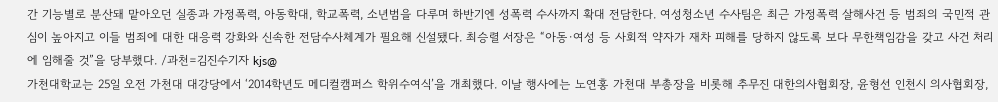간 기능별로 분산돼 맡아오던 실종과 가정폭력, 아동학대, 학교폭력, 소년범을 다루며 하반기엔 성폭력 수사까지 확대 전담한다. 여성청소년 수사팀은 최근 가정폭력 살해사건 등 범죄의 국민적 관심이 높아지고 이들 범죄에 대한 대응력 강화와 신속한 전담수사체계가 필요해 신설됐다. 최승렬 서장은 “아동·여성 등 사회적 약자가 재차 피해를 당하지 않도록 보다 무한책임감을 갖고 사건 처리에 임해줄 것”을 당부했다. /과천=김진수기자 kjs@
가천대학교는 25일 오전 가천대 대강당에서 ‘2014학년도 메디컬캠퍼스 학위수여식’을 개최했다. 이날 행사에는 노연홍 가천대 부총장을 비롯해 추무진 대한의사협회장, 윤형선 인천시 의사협회장,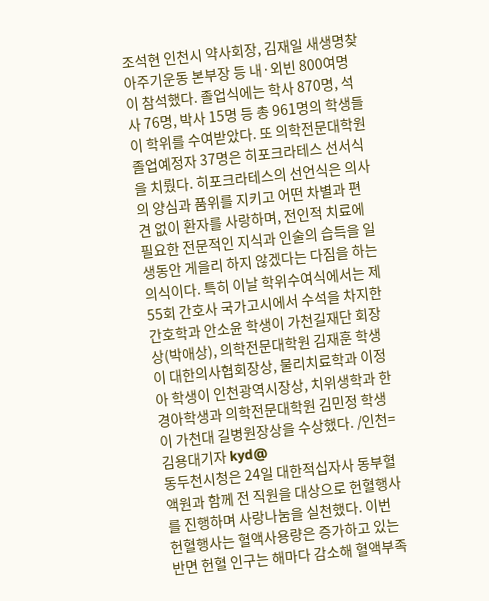조석현 인천시 약사회장, 김재일 새생명찾아주기운동 본부장 등 내·외빈 800여명이 참석했다. 졸업식에는 학사 870명, 석사 76명, 박사 15명 등 총 961명의 학생들이 학위를 수여받았다. 또 의학전문대학원 졸업예정자 37명은 히포크라테스 선서식을 치뤘다. 히포크라테스의 선언식은 의사의 양심과 품위를 지키고 어떤 차별과 편견 없이 환자를 사랑하며, 전인적 치료에 필요한 전문적인 지식과 인술의 습득을 일생동안 게을리 하지 않겠다는 다짐을 하는 의식이다. 특히 이날 학위수여식에서는 제55회 간호사 국가고시에서 수석을 차지한 간호학과 안소윤 학생이 가천길재단 회장상(박애상), 의학전문대학원 김재훈 학생이 대한의사협회장상, 물리치료학과 이정아 학생이 인천광역시장상, 치위생학과 한경아학생과 의학전문대학원 김민정 학생이 가천대 길병원장상을 수상했다. /인천=김용대기자 kyd@
동두천시청은 24일 대한적십자사 동부혈액원과 함께 전 직원을 대상으로 헌혈행사를 진행하며 사랑나눔을 실천했다. 이번 헌혈행사는 혈액사용량은 증가하고 있는 반면 헌혈 인구는 해마다 감소해 혈액부족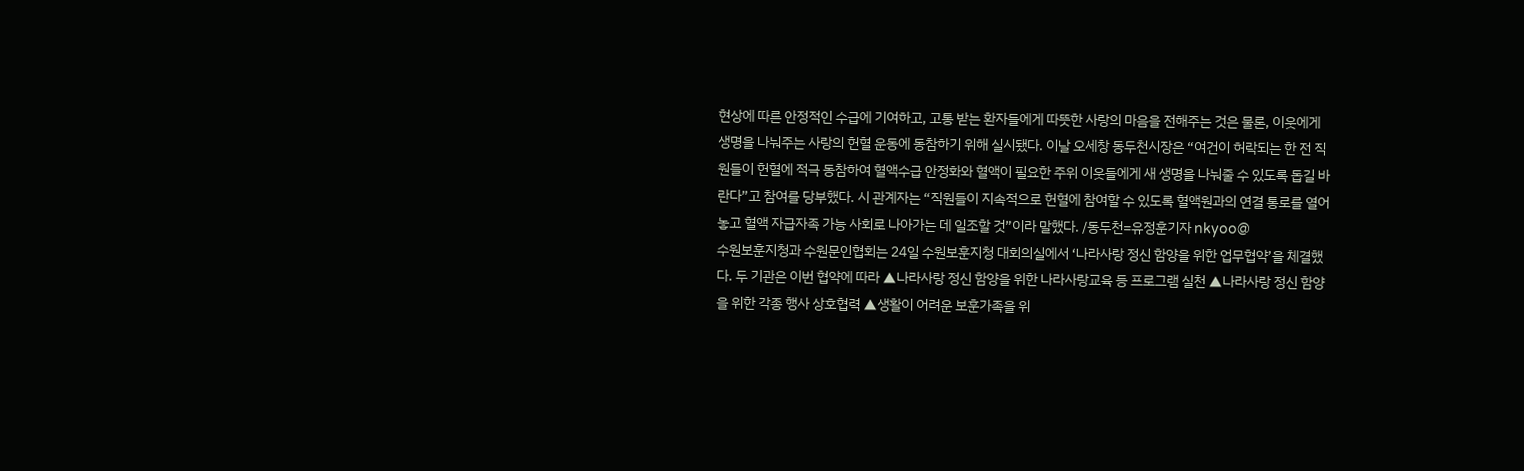현상에 따른 안정적인 수급에 기여하고, 고통 받는 환자들에게 따뜻한 사랑의 마음을 전해주는 것은 물론, 이웃에게 생명을 나눠주는 사랑의 헌혈 운동에 동참하기 위해 실시됐다. 이날 오세창 동두천시장은 “여건이 허락되는 한 전 직원들이 헌혈에 적극 동참하여 혈액수급 안정화와 혈액이 필요한 주위 이웃들에게 새 생명을 나눠줄 수 있도록 돕길 바란다”고 참여를 당부했다. 시 관계자는 “직원들이 지속적으로 헌혈에 참여할 수 있도록 혈액원과의 연결 통로를 열어놓고 혈액 자급자족 가능 사회로 나아가는 데 일조할 것”이라 말했다. /동두천=유정훈기자 nkyoo@
수원보훈지청과 수원문인협회는 24일 수원보훈지청 대회의실에서 ‘나라사랑 정신 함양을 위한 업무협약’을 체결했다. 두 기관은 이번 협약에 따라 ▲나라사랑 정신 함양을 위한 나라사랑교육 등 프로그램 실천 ▲나라사랑 정신 함양을 위한 각종 행사 상호협력 ▲생활이 어려운 보훈가족을 위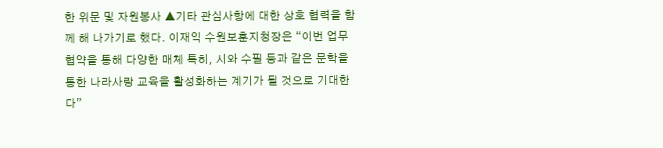한 위문 및 자원봉사 ▲기타 관심사항에 대한 상호 협력을 함께 해 나가기로 했다. 이재익 수원보훈지청장은 “이번 업무협약을 통해 다양한 매체 특히, 시와 수필 등과 같은 문학을 통한 나라사랑 교육을 활성화하는 계기가 될 것으로 기대한다”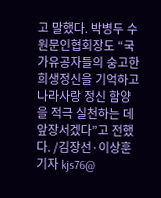고 말했다. 박병두 수원문인협회장도 “국가유공자들의 숭고한 희생정신을 기억하고 나라사랑 정신 함양을 적극 실천하는 데 앞장서겠다”고 전했다. /김장선·이상훈기자 kjs76@